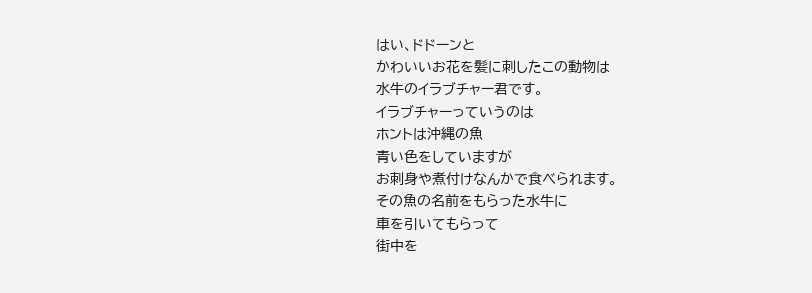はい、ドドーンと
かわいいお花を髪に刺したこの動物は
水牛のイラブチャー君です。
イラブチャーっていうのは
ホントは沖縄の魚
青い色をしていますが
お刺身や煮付けなんかで食べられます。
その魚の名前をもらった水牛に
車を引いてもらって
街中を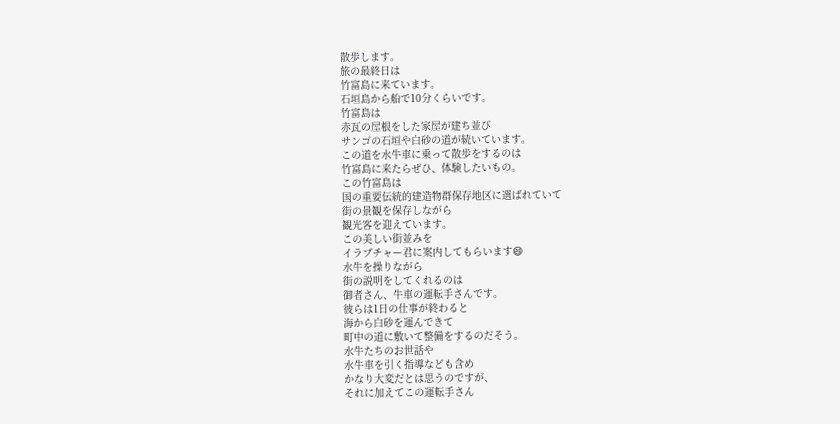散歩します。
旅の最終日は
竹富島に来ています。
石垣島から船で10分くらいです。
竹富島は
赤瓦の屋根をした家屋が建ち並び
サンゴの石垣や白砂の道が続いています。
この道を水牛車に乗って散歩をするのは
竹富島に来たらぜひ、体験したいもの。
この竹富島は
国の重要伝統的建造物群保存地区に選ばれていて
街の景観を保存しながら
観光客を迎えています。
この美しい街並みを
イラブチャー君に案内してもらいます😄
水牛を操りながら
街の説明をしてくれるのは
御者さん、牛車の運転手さんです。
彼らは1日の仕事が終わると
海から白砂を運んできて
町中の道に敷いて整備をするのだそう。
水牛たちのお世話や
水牛車を引く指導なども含め
かなり大変だとは思うのですが、
それに加えてこの運転手さん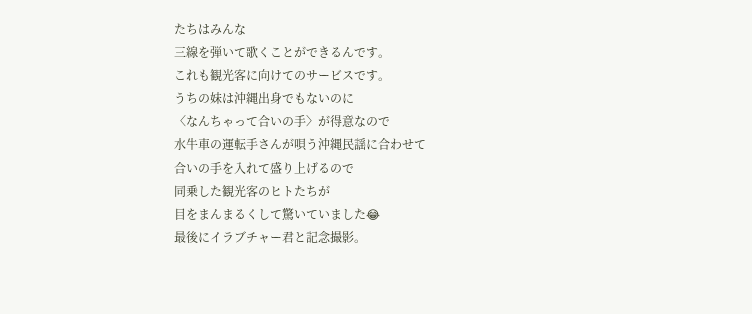たちはみんな
三線を弾いて歌くことができるんです。
これも観光客に向けてのサービスです。
うちの妹は沖縄出身でもないのに
〈なんちゃって合いの手〉が得意なので
水牛車の運転手さんが唄う沖縄民謡に合わせて
合いの手を入れて盛り上げるので
同乗した観光客のヒトたちが
目をまんまるくして驚いていました😂
最後にイラブチャー君と記念撮影。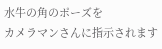水牛の角のポーズを
カメラマンさんに指示されます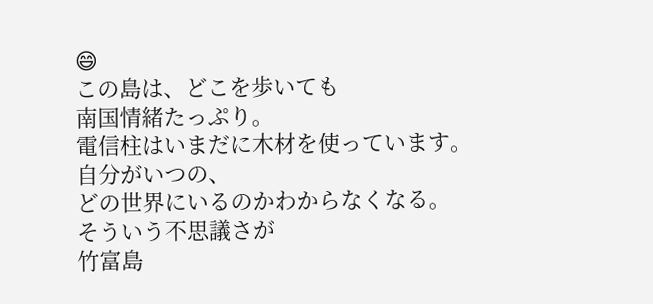😄
この島は、どこを歩いても
南国情緒たっぷり。
電信柱はいまだに木材を使っています。
自分がいつの、
どの世界にいるのかわからなくなる。
そういう不思議さが
竹富島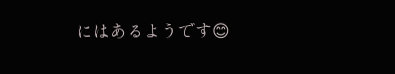にはあるようです😊